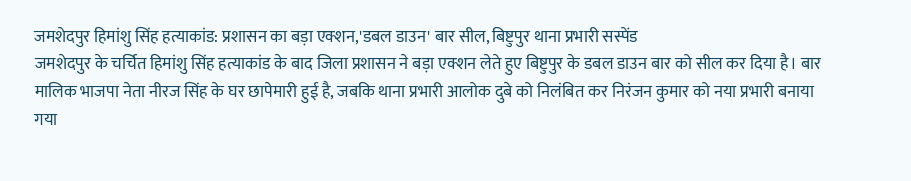जमशेदपुर हिमांशु सिंह हत्याकांड: प्रशासन का बड़ा एक्शन,'डबल डाउन' बार सील, बिष्टुपुर थाना प्रभारी सस्पेंड
जमशेदपुर के चर्चित हिमांशु सिंह हत्याकांड के बाद जिला प्रशासन ने बड़ा एक्शन लेते हुए बिष्टुपुर के डबल डाउन बार को सील कर दिया है। बार मालिक भाजपा नेता नीरज सिंह के घर छापेमारी हुई है, जबकि थाना प्रभारी आलोक दुबे को निलंबित कर निरंजन कुमार को नया प्रभारी बनाया गया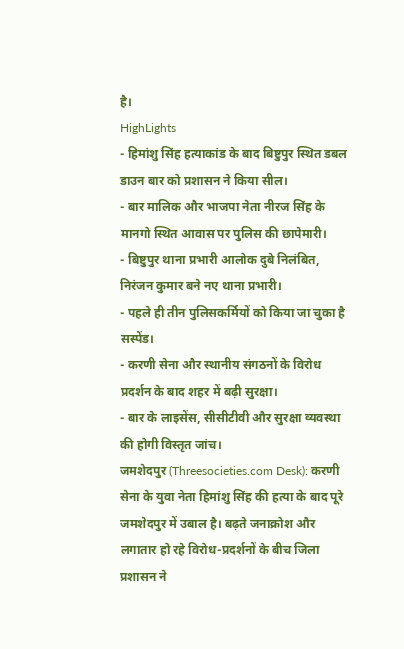है।
HighLights
- हिमांशु सिंह हत्याकांड के बाद बिष्टुपुर स्थित डबल डाउन बार को प्रशासन ने किया सील।
- बार मालिक और भाजपा नेता नीरज सिंह के मानगो स्थित आवास पर पुलिस की छापेमारी।
- बिष्टुपुर थाना प्रभारी आलोक दुबे निलंबित, निरंजन कुमार बने नए थाना प्रभारी।
- पहले ही तीन पुलिसकर्मियों को किया जा चुका है सस्पेंड।
- करणी सेना और स्थानीय संगठनों के विरोध प्रदर्शन के बाद शहर में बढ़ी सुरक्षा।
- बार के लाइसेंस, सीसीटीवी और सुरक्षा व्यवस्था की होगी विस्तृत जांच।
जमशेदपुर (Threesocieties.com Desk): करणी सेना के युवा नेता हिमांशु सिंह की हत्या के बाद पूरे जमशेदपुर में उबाल है। बढ़ते जनाक्रोश और लगातार हो रहे विरोध-प्रदर्शनों के बीच जिला प्रशासन ने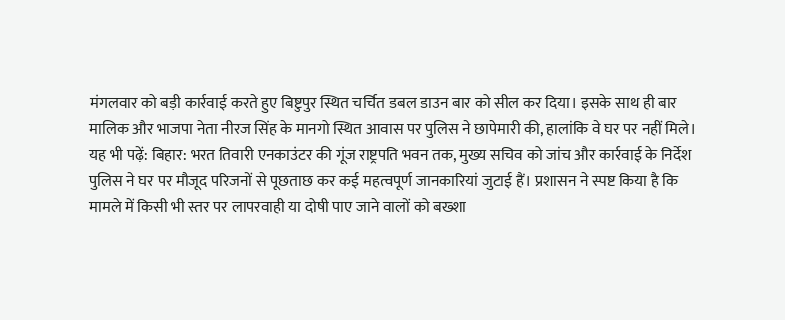मंगलवार को बड़ी कार्रवाई करते हुए बिष्टुपुर स्थित चर्चित डबल डाउन बार को सील कर दिया। इसके साथ ही बार मालिक और भाजपा नेता नीरज सिंह के मानगो स्थित आवास पर पुलिस ने छापेमारी की, हालांकि वे घर पर नहीं मिले।
यह भी पढ़ें: बिहार: भरत तिवारी एनकाउंटर की गूंज राष्ट्रपति भवन तक, मुख्य सचिव को जांच और कार्रवाई के निर्देश
पुलिस ने घर पर मौजूद परिजनों से पूछताछ कर कई महत्वपूर्ण जानकारियां जुटाई हैं। प्रशासन ने स्पष्ट किया है कि मामले में किसी भी स्तर पर लापरवाही या दोषी पाए जाने वालों को बख्शा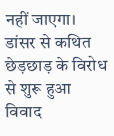नहीं जाएगा।
डांसर से कथित छेड़छाड़ के विरोध से शुरू हुआ विवाद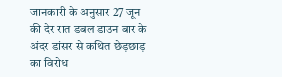जानकारी के अनुसार 27 जून की देर रात डबल डाउन बार के अंदर डांसर से कथित छेड़छाड़ का विरोध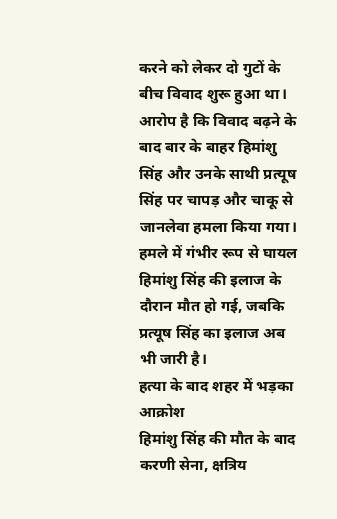करने को लेकर दो गुटों के बीच विवाद शुरू हुआ था। आरोप है कि विवाद बढ़ने के बाद बार के बाहर हिमांशु सिंह और उनके साथी प्रत्यूष सिंह पर चापड़ और चाकू से जानलेवा हमला किया गया। हमले में गंभीर रूप से घायल हिमांशु सिंह की इलाज के दौरान मौत हो गई, जबकि प्रत्यूष सिंह का इलाज अब भी जारी है।
हत्या के बाद शहर में भड़का आक्रोश
हिमांशु सिंह की मौत के बाद करणी सेना, क्षत्रिय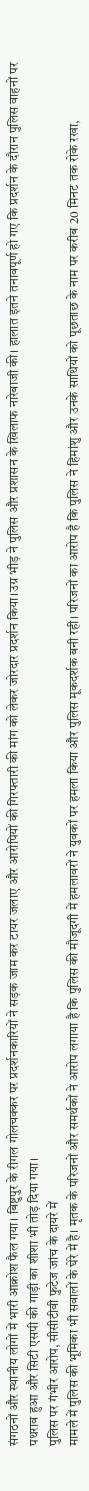संगठनों और स्थानीय लोगों में भारी आक्रोश फैल गया। बिष्टुपुर के रीगल गोलचक्कर पर प्रदर्शनकारियों ने सड़क जाम कर टायर जलाए और आरोपियों की गिरफ्तारी की मांग को लेकर जोरदार प्रदर्शन किया।उग्र भीड़ ने पुलिस और प्रशासन के खिलाफ नारेबाजी की। हालात इतने तनावपूर्ण हो गए कि प्रदर्शन के दौरान पुलिस वाहनों पर पथराव हुआ और सिटी एसपी की गाड़ी का शीशा भी तोड़ दिया गया।
पुलिस पर गंभीर आरोप, सीसीटीवी फुटेज जांच के दायरे में
मामले में पुलिस की भूमिका भी सवालों के घेरे में है। मृतक के परिजनों और समर्थकों ने आरोप लगाया है कि पुलिस की मौजूदगी में हमलावरों ने युवकों पर हमला किया और पुलिस मूकदर्शक बनी रही। परिजनों का आरोप है कि पुलिस ने हिमांशु और उनके साथियों को पूछताछ के नाम पर करीब 20 मिनट तक रोके रखा,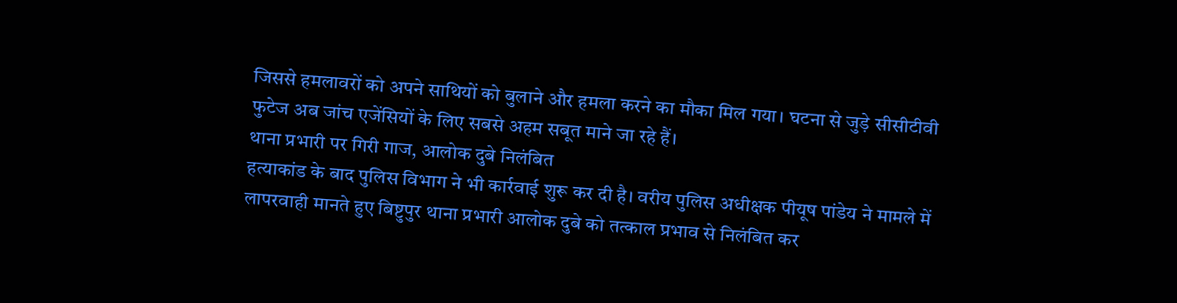जिससे हमलावरों को अपने साथियों को बुलाने और हमला करने का मौका मिल गया। घटना से जुड़े सीसीटीवी फुटेज अब जांच एजेंसियों के लिए सबसे अहम सबूत माने जा रहे हैं।
थाना प्रभारी पर गिरी गाज, आलोक दुबे निलंबित
हत्याकांड के बाद पुलिस विभाग ने भी कार्रवाई शुरू कर दी है। वरीय पुलिस अधीक्षक पीयूष पांडेय ने मामले में लापरवाही मानते हुए बिष्टुपुर थाना प्रभारी आलोक दुबे को तत्काल प्रभाव से निलंबित कर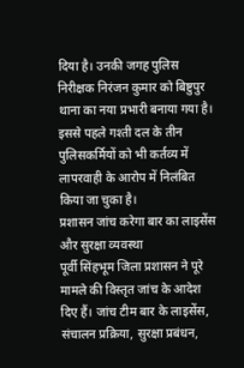दिया है। उनकी जगह पुलिस निरीक्षक निरंजन कुमार को बिष्टुपुर थाना का नया प्रभारी बनाया गया है। इससे पहले गश्ती दल के तीन पुलिसकर्मियों को भी कर्तव्य में लापरवाही के आरोप में निलंबित किया जा चुका है।
प्रशासन जांच करेगा बार का लाइसेंस और सुरक्षा व्यवस्था
पूर्वी सिंहभूम जिला प्रशासन ने पूरे मामले की विस्तृत जांच के आदेश दिए हैं। जांच टीम बार के लाइसेंस, संचालन प्रक्रिया, सुरक्षा प्रबंधन,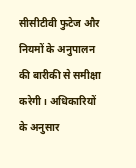सीसीटीवी फुटेज और नियमों के अनुपालन की बारीकी से समीक्षा करेगी। अधिकारियों के अनुसार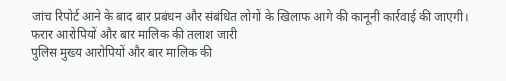जांच रिपोर्ट आने के बाद बार प्रबंधन और संबंधित लोगों के खिलाफ आगे की कानूनी कार्रवाई की जाएगी।
फरार आरोपियों और बार मालिक की तलाश जारी
पुलिस मुख्य आरोपियों और बार मालिक की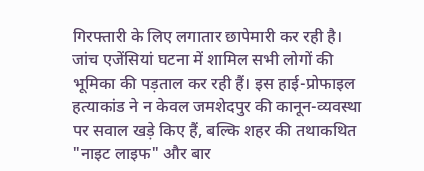गिरफ्तारी के लिए लगातार छापेमारी कर रही है। जांच एजेंसियां घटना में शामिल सभी लोगों की भूमिका की पड़ताल कर रही हैं। इस हाई-प्रोफाइल हत्याकांड ने न केवल जमशेदपुर की कानून-व्यवस्था पर सवाल खड़े किए हैं, बल्कि शहर की तथाकथित "नाइट लाइफ" और बार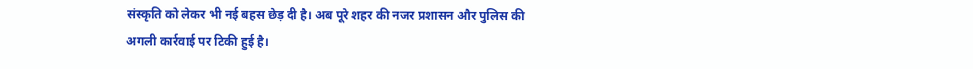संस्कृति को लेकर भी नई बहस छेड़ दी है। अब पूरे शहर की नजर प्रशासन और पुलिस की अगली कार्रवाई पर टिकी हुई है।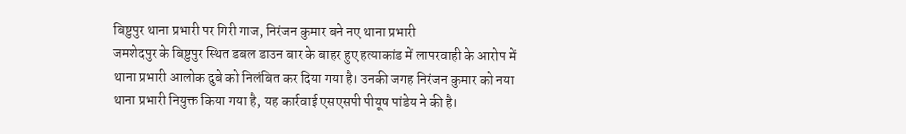बिष्टुपुर थाना प्रभारी पर गिरी गाज, निरंजन कुमार बने नए थाना प्रभारी
जमशेदपुर के बिष्टुपुर स्थित डबल डाउन बार के बाहर हुए हत्याकांड में लापरवाही के आरोप में थाना प्रभारी आलोक दुबे को निलंबित कर दिया गया है। उनकी जगह निरंजन कुमार को नया थाना प्रभारी नियुक्त किया गया है, यह कार्रवाई एसएसपी पीयूष पांडेय ने की है।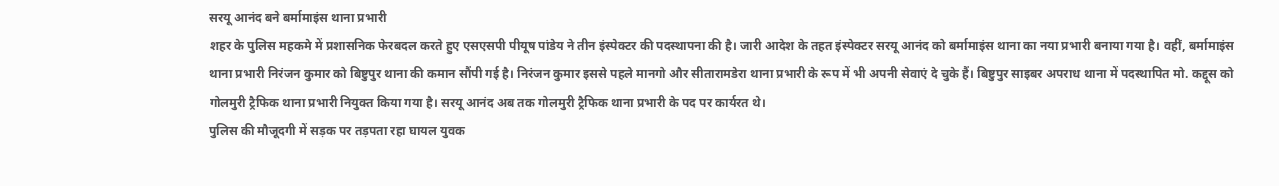सरयू आनंद बने बर्मामाइंस थाना प्रभारी
शहर के पुलिस महकमे में प्रशासनिक फेरबदल करते हुए एसएसपी पीयूष पांडेय ने तीन इंस्पेक्टर की पदस्थापना की है। जारी आदेश के तहत इंस्पेक्टर सरयू आनंद को बर्मामाइंस थाना का नया प्रभारी बनाया गया है। वहीं, बर्मामाइंस थाना प्रभारी निरंजन कुमार को बिष्टुपुर थाना की कमान सौंपी गई है। निरंजन कुमार इससे पहले मानगो और सीतारामडेरा थाना प्रभारी के रूप में भी अपनी सेवाएं दे चुके हैं। बिष्टुपुर साइबर अपराध थाना में पदस्थापित मो. कद्दूस को गोलमुरी ट्रैफिक थाना प्रभारी नियुक्त किया गया है। सरयू आनंद अब तक गोलमुरी ट्रैफिक थाना प्रभारी के पद पर कार्यरत थे।
पुलिस की मौजूदगी में सड़क पर तड़पता रहा घायल युवक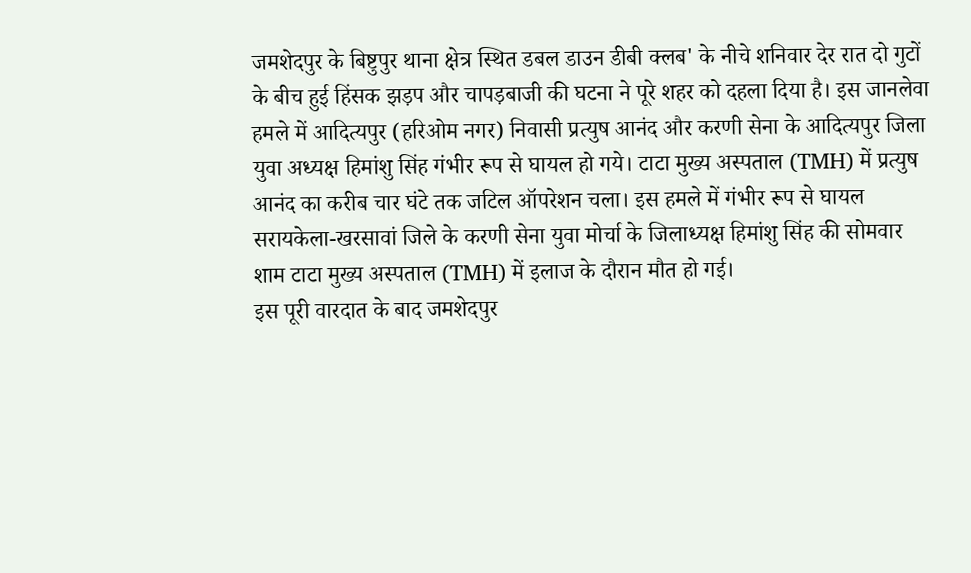जमशेदपुर के बिष्टुपुर थाना क्षेत्र स्थित डबल डाउन डीबी क्लब' के नीचे शनिवार देर रात दो गुटों के बीच हुई हिंसक झड़प और चापड़बाजी की घटना ने पूरे शहर को दहला दिया है। इस जानलेवा हमले में आदित्यपुर (हरिओम नगर) निवासी प्रत्युष आनंद और करणी सेना के आदित्यपुर जिला युवा अध्यक्ष हिमांशु सिंह गंभीर रूप से घायल हो गये। टाटा मुख्य अस्पताल (TMH) में प्रत्युष आनंद का करीब चार घंटे तक जटिल ऑपरेशन चला। इस हमले में गंभीर रूप से घायल सरायकेला-खरसावां जिले के करणी सेना युवा मोर्चा के जिलाध्यक्ष हिमांशु सिंह की सोमवार शाम टाटा मुख्य अस्पताल (TMH) में इलाज के दौरान मौत हो गई।
इस पूरी वारदात के बाद जमशेदपुर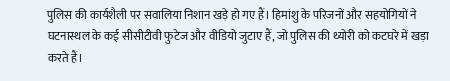पुलिस की कार्यशैली पर सवालिया निशान खड़े हो गए हैं। हिमांशु के परिजनों और सहयोगियों ने घटनास्थल के कई सीसीटीवी फुटेज और वीडियो जुटाए हैं, जो पुलिस की थ्योरी को कटघरे में खड़ा करते हैं।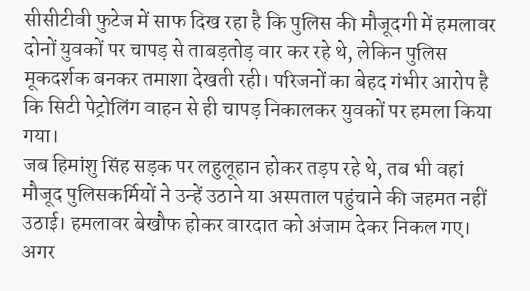सीसीटीवी फुटेज में साफ दिख रहा है कि पुलिस की मौजूदगी में हमलावर दोनों युवकों पर चापड़ से ताबड़तोड़ वार कर रहे थे, लेकिन पुलिस मूकदर्शक बनकर तमाशा देखती रही। परिजनों का बेहद गंभीर आरोप है कि सिटी पेट्रोलिंग वाहन से ही चापड़ निकालकर युवकों पर हमला किया गया।
जब हिमांशु सिंह सड़क पर लहुलूहान होकर तड़प रहे थे, तब भी वहां मौजूद पुलिसकर्मियों ने उन्हें उठाने या अस्पताल पहुंचाने की जहमत नहीं उठाई। हमलावर बेखौफ होकर वारदात को अंजाम देकर निकल गए।
अगर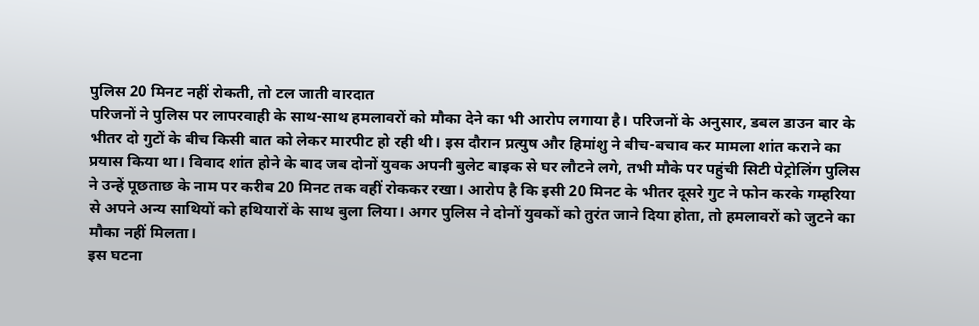पुलिस 20 मिनट नहीं रोकती, तो टल जाती वारदात
परिजनों ने पुलिस पर लापरवाही के साथ-साथ हमलावरों को मौका देने का भी आरोप लगाया है। परिजनों के अनुसार, डबल डाउन बार के भीतर दो गुटों के बीच किसी बात को लेकर मारपीट हो रही थी। इस दौरान प्रत्युष और हिमांशु ने बीच-बचाव कर मामला शांत कराने का प्रयास किया था। विवाद शांत होने के बाद जब दोनों युवक अपनी बुलेट बाइक से घर लौटने लगे, तभी मौके पर पहुंची सिटी पेट्रोलिंग पुलिस ने उन्हें पूछताछ के नाम पर करीब 20 मिनट तक वहीं रोककर रखा। आरोप है कि इसी 20 मिनट के भीतर दूसरे गुट ने फोन करके गम्हरिया से अपने अन्य साथियों को हथियारों के साथ बुला लिया। अगर पुलिस ने दोनों युवकों को तुरंत जाने दिया होता, तो हमलावरों को जुटने का मौका नहीं मिलता।
इस घटना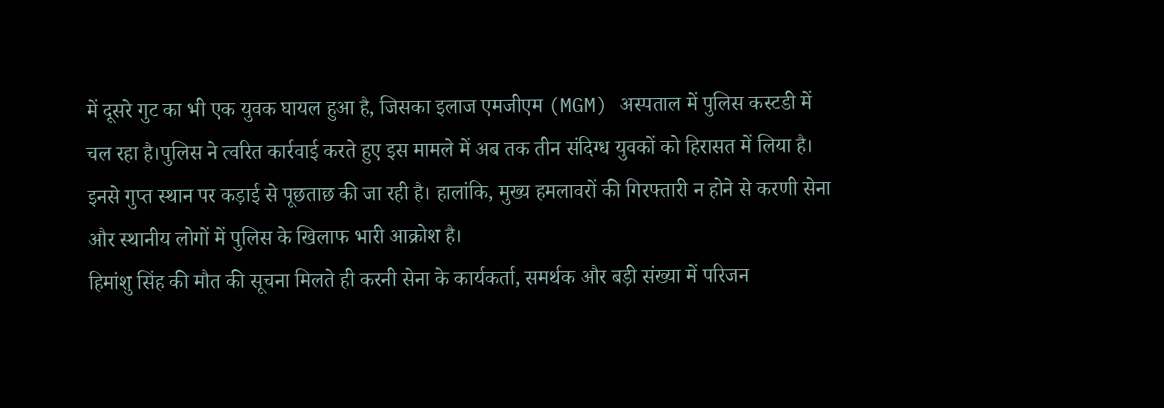में दूसरे गुट का भी एक युवक घायल हुआ है, जिसका इलाज एमजीएम (MGM) अस्पताल में पुलिस कस्टडी में चल रहा है।पुलिस ने त्वरित कार्रवाई करते हुए इस मामले में अब तक तीन संदिग्ध युवकों को हिरासत में लिया है। इनसे गुप्त स्थान पर कड़ाई से पूछताछ की जा रही है। हालांकि, मुख्य हमलावरों की गिरफ्तारी न होने से करणी सेना और स्थानीय लोगों में पुलिस के खिलाफ भारी आक्रोश है।
हिमांशु सिंह की मौत की सूचना मिलते ही करनी सेना के कार्यकर्ता, समर्थक और बड़ी संख्या में परिजन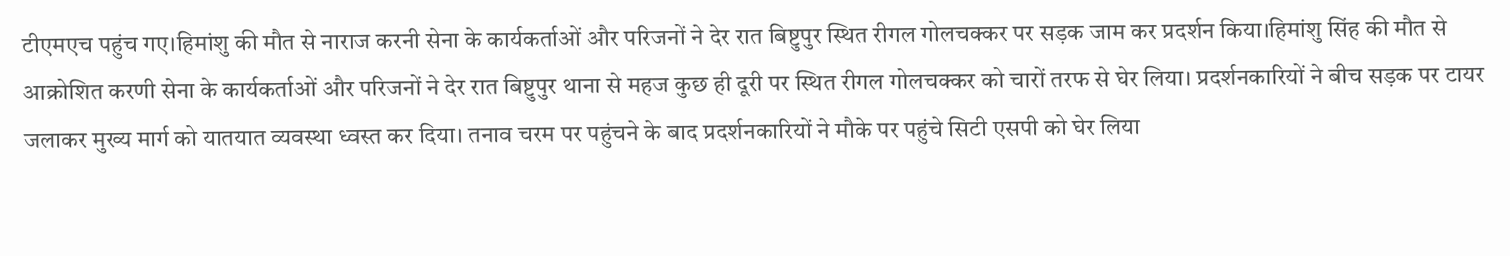टीएमएच पहुंच गए।हिमांशु की मौत से नाराज करनी सेना के कार्यकर्ताओं और परिजनों ने देर रात बिष्टुपुर स्थित रीगल गोलचक्कर पर सड़क जाम कर प्रदर्शन किया।हिमांशु सिंह की मौत से आक्रोशित करणी सेना के कार्यकर्ताओं और परिजनों ने देर रात बिष्टुपुर थाना से महज कुछ ही दूरी पर स्थित रीगल गोलचक्कर को चारों तरफ से घेर लिया। प्रदर्शनकारियों ने बीच सड़क पर टायर जलाकर मुख्य मार्ग को यातयात व्यवस्था ध्वस्त कर दिया। तनाव चरम पर पहुंचने के बाद प्रदर्शनकारियों ने मौके पर पहुंचे सिटी एसपी को घेर लिया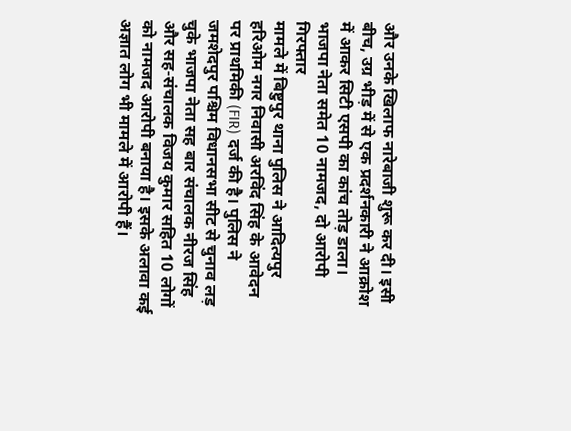और उनके खिलाफ नारेबाजी शुरू कर दी। इसी बीच, उग्र भीड़ में से एक प्रदर्शनकारी ने आक्रोश में आकर सिटी एसपी का कांच तोड़ डाला।
भाजपा नेता समेत 10 नामजद, दो आरोपी गिरफ्तार
मामले में बिष्टुपुर थाना पुलिस ने आदित्यपुर हरिओम नगर निवासी अरविंद सिंह के आवेदन पर प्राथमिकी (FIR) दर्ज की है। पुलिस ने जमशेदपुर पश्चिम विधानसभा सीट से चुनाव लड़ चुके भाजपा नेता सह बार संचालक नीरज सिंह और सह-संचालक विजय कुमार सहित 10 लोगों को नामजद आरोपी बनाया है। इसके अलावा कई अज्ञात लोग भी मामले में आरोपी हैं।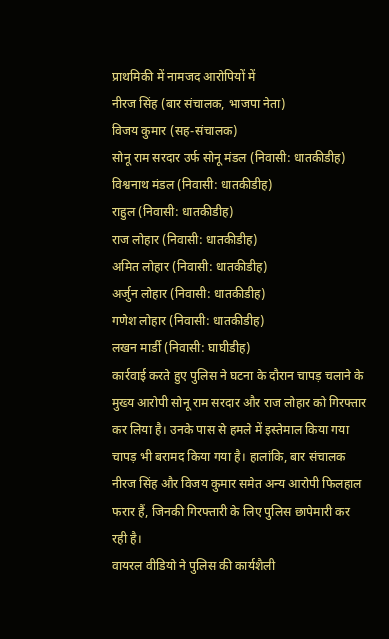प्राथमिकी में नामजद आरोपियों में
नीरज सिंह (बार संचालक, भाजपा नेता)
विजय कुमार (सह-संचालक)
सोनू राम सरदार उर्फ सोनू मंडल (निवासी: धातकीडीह)
विश्वनाथ मंडल (निवासी: धातकीडीह)
राहुल (निवासी: धातकीडीह)
राज लोहार (निवासी: धातकीडीह)
अमित लोहार (निवासी: धातकीडीह)
अर्जुन लोहार (निवासी: धातकीडीह)
गणेश लोहार (निवासी: धातकीडीह)
लखन मार्डी (निवासी: घाघीडीह)
कार्रवाई करते हुए पुलिस ने घटना के दौरान चापड़ चलाने के मुख्य आरोपी सोनू राम सरदार और राज लोहार को गिरफ्तार कर लिया है। उनके पास से हमले में इस्तेमाल किया गया चापड़ भी बरामद किया गया है। हालांकि, बार संचालक नीरज सिंह और विजय कुमार समेत अन्य आरोपी फिलहाल फरार हैं, जिनकी गिरफ्तारी के लिए पुलिस छापेमारी कर रही है।
वायरल वीडियो ने पुलिस की कार्यशैली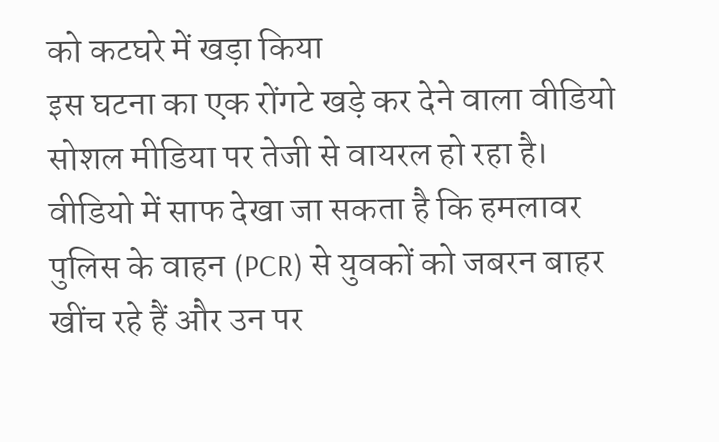को कटघरे में खड़ा किया
इस घटना का एक रोंगटे खड़े कर देने वाला वीडियो सोशल मीडिया पर तेजी से वायरल हो रहा है। वीडियो में साफ देखा जा सकता है कि हमलावर पुलिस के वाहन (PCR) से युवकों को जबरन बाहर खींच रहे हैं और उन पर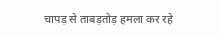चापड़ से ताबड़तोड़ हमला कर रहे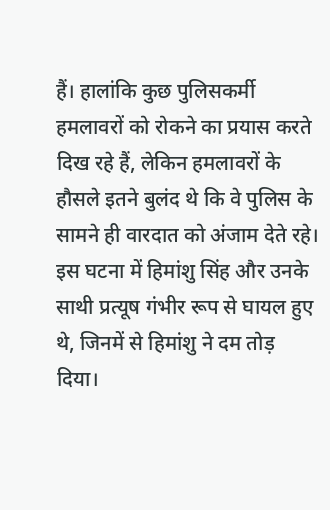हैं। हालांकि कुछ पुलिसकर्मी हमलावरों को रोकने का प्रयास करते दिख रहे हैं, लेकिन हमलावरों के हौसले इतने बुलंद थे कि वे पुलिस के सामने ही वारदात को अंजाम देते रहे। इस घटना में हिमांशु सिंह और उनके साथी प्रत्यूष गंभीर रूप से घायल हुए थे, जिनमें से हिमांशु ने दम तोड़ दिया।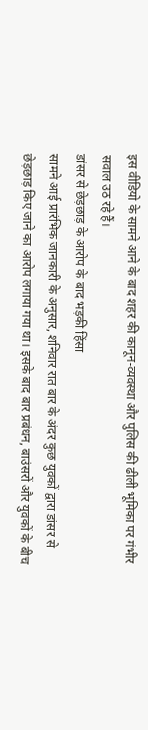इस वीडियो के सामने आने के बाद शहर की कानून-व्यवस्था और पुलिस की ढीली भूमिका पर गंभीर सवाल उठ रहे हैं।
डांसर से छेड़छाड़ के आरोप के बाद भड़की हिंसा
सामने आई प्रारंभिक जानकारी के अनुसार, शनिवार रात बार के अंदर कुछ युवकों द्वारा डांसर से छेड़छाड़ किए जाने का आरोप लगाया गया था। इसके बाद बार प्रबंधन, बाउंसरों और युवकों के बीच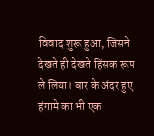विवाद शुरू हुआ, जिसने देखते ही देखते हिंसक रूप ले लिया। बार के अंदर हुए हंगामे का भी एक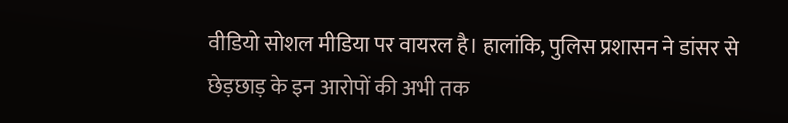वीडियो सोशल मीडिया पर वायरल है। हालांकि, पुलिस प्रशासन ने डांसर से छेड़छाड़ के इन आरोपों की अभी तक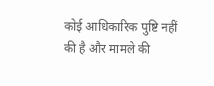कोई आधिकारिक पुष्टि नहीं की है और मामले की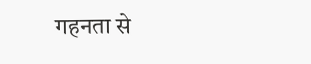गहनता से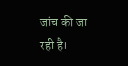जांच की जा रही है।